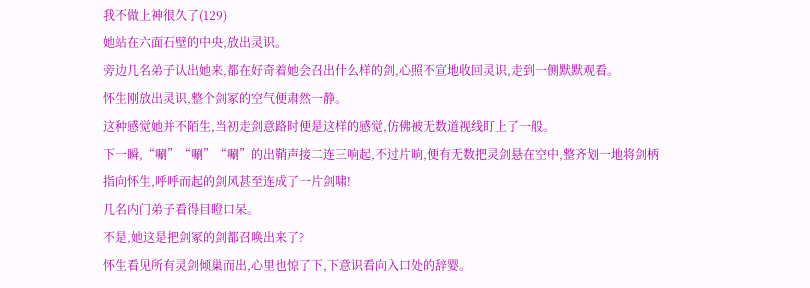我不做上神很久了(129)
她站在六面石壁的中央,放出灵识。
旁边几名弟子认出她来,都在好奇着她会召出什么样的剑,心照不宣地收回灵识,走到一侧默默观看。
怀生刚放出灵识,整个剑冢的空气便肃然一静。
这种感觉她并不陌生,当初走剑意路时便是这样的感觉,仿佛被无数道视线盯上了一般。
下一瞬,“唰”“唰”“唰”的出鞘声接二连三响起,不过片晌,便有无数把灵剑悬在空中,整齐划一地将剑柄指向怀生,呼呼而起的剑风甚至连成了一片剑啸!
几名内门弟子看得目瞪口呆。
不是,她这是把剑冢的剑都召唤出来了?
怀生看见所有灵剑倾巢而出,心里也惊了下,下意识看向入口处的辞婴。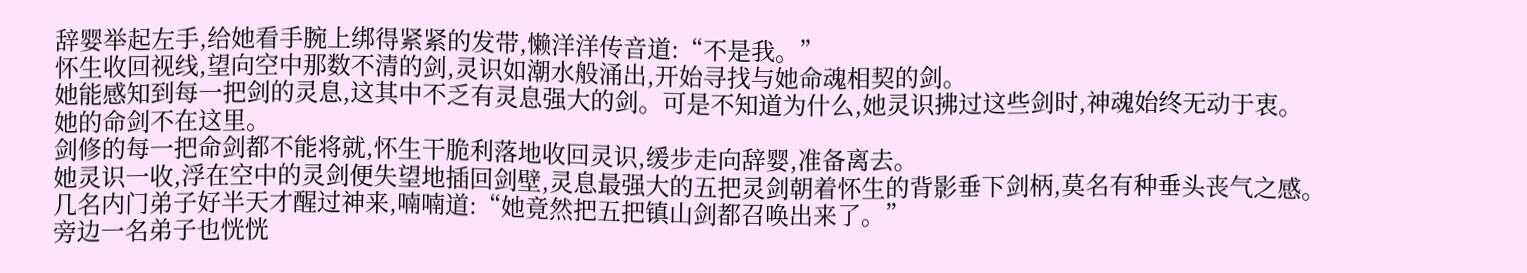辞婴举起左手,给她看手腕上绑得紧紧的发带,懒洋洋传音道:“不是我。”
怀生收回视线,望向空中那数不清的剑,灵识如潮水般涌出,开始寻找与她命魂相契的剑。
她能感知到每一把剑的灵息,这其中不乏有灵息强大的剑。可是不知道为什么,她灵识拂过这些剑时,神魂始终无动于衷。
她的命剑不在这里。
剑修的每一把命剑都不能将就,怀生干脆利落地收回灵识,缓步走向辞婴,准备离去。
她灵识一收,浮在空中的灵剑便失望地插回剑壁,灵息最强大的五把灵剑朝着怀生的背影垂下剑柄,莫名有种垂头丧气之感。
几名内门弟子好半天才醒过神来,喃喃道:“她竟然把五把镇山剑都召唤出来了。”
旁边一名弟子也恍恍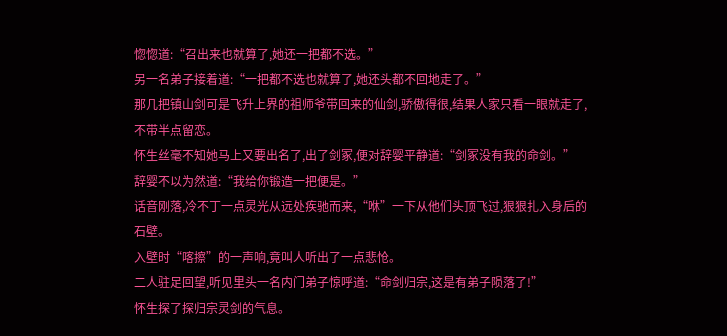惚惚道:“召出来也就算了,她还一把都不选。”
另一名弟子接着道:“一把都不选也就算了,她还头都不回地走了。”
那几把镇山剑可是飞升上界的祖师爷带回来的仙剑,骄傲得很,结果人家只看一眼就走了,不带半点留恋。
怀生丝毫不知她马上又要出名了,出了剑冢,便对辞婴平静道:“剑冢没有我的命剑。”
辞婴不以为然道:“我给你锻造一把便是。”
话音刚落,冷不丁一点灵光从远处疾驰而来,“咻”一下从他们头顶飞过,狠狠扎入身后的石壁。
入壁时“喀擦”的一声响,竟叫人听出了一点悲怆。
二人驻足回望,听见里头一名内门弟子惊呼道:“命剑归宗,这是有弟子陨落了!”
怀生探了探归宗灵剑的气息。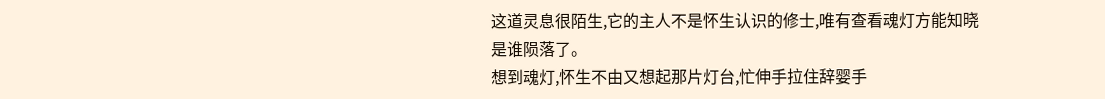这道灵息很陌生,它的主人不是怀生认识的修士,唯有查看魂灯方能知晓是谁陨落了。
想到魂灯,怀生不由又想起那片灯台,忙伸手拉住辞婴手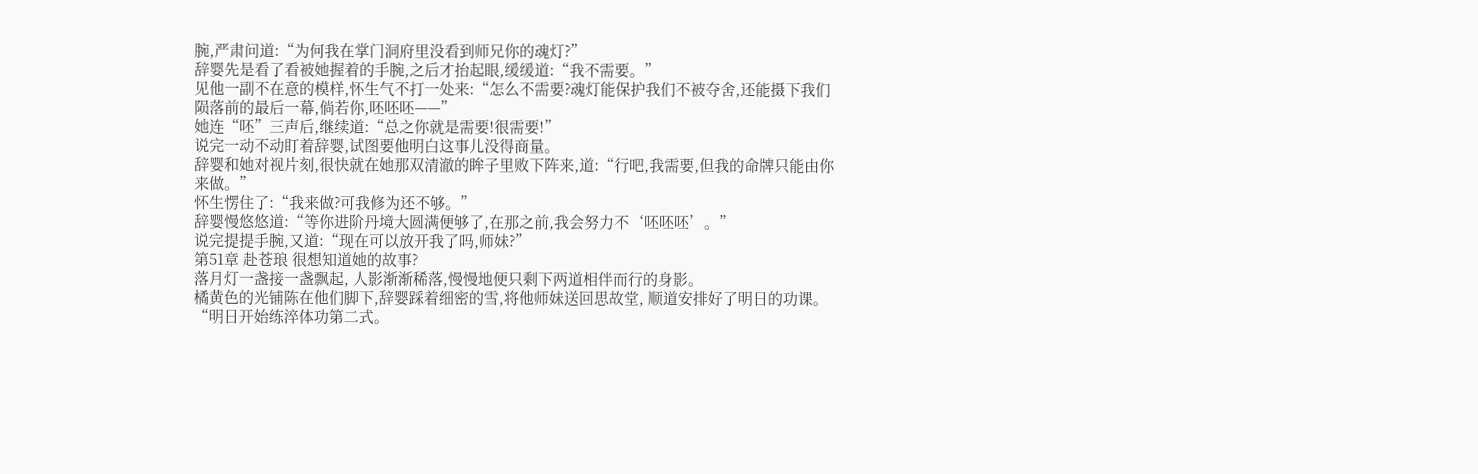腕,严肃问道:“为何我在掌门洞府里没看到师兄你的魂灯?”
辞婴先是看了看被她握着的手腕,之后才抬起眼,缓缓道:“我不需要。”
见他一副不在意的模样,怀生气不打一处来:“怎么不需要?魂灯能保护我们不被夺舍,还能摄下我们陨落前的最后一幕,倘若你,呸呸呸——”
她连“呸”三声后,继续道:“总之你就是需要!很需要!”
说完一动不动盯着辞婴,试图要他明白这事儿没得商量。
辞婴和她对视片刻,很快就在她那双清澈的眸子里败下阵来,道:“行吧,我需要,但我的命牌只能由你来做。”
怀生愣住了:“我来做?可我修为还不够。”
辞婴慢悠悠道:“等你进阶丹境大圆满便够了,在那之前,我会努力不‘呸呸呸’。”
说完提提手腕,又道:“现在可以放开我了吗,师妹?”
第51章 赴苍琅 很想知道她的故事?
落月灯一盏接一盏飘起, 人影渐渐稀落,慢慢地便只剩下两道相伴而行的身影。
橘黄色的光铺陈在他们脚下,辞婴踩着细密的雪,将他师妹送回思故堂, 顺道安排好了明日的功课。
“明日开始练淬体功第二式。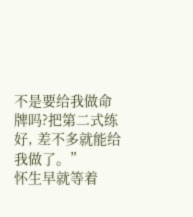不是要给我做命牌吗?把第二式练好, 差不多就能给我做了。”
怀生早就等着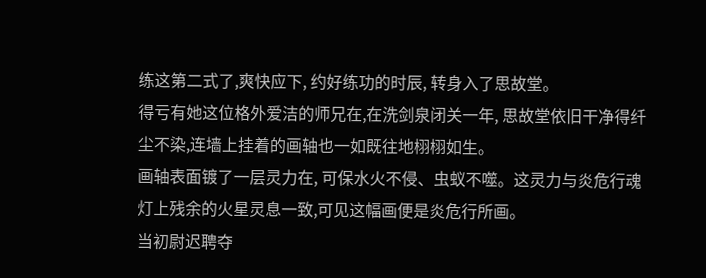练这第二式了,爽快应下, 约好练功的时辰, 转身入了思故堂。
得亏有她这位格外爱洁的师兄在,在洗剑泉闭关一年, 思故堂依旧干净得纤尘不染,连墙上挂着的画轴也一如既往地栩栩如生。
画轴表面镀了一层灵力在, 可保水火不侵、虫蚁不噬。这灵力与炎危行魂灯上残余的火星灵息一致,可见这幅画便是炎危行所画。
当初尉迟聘夺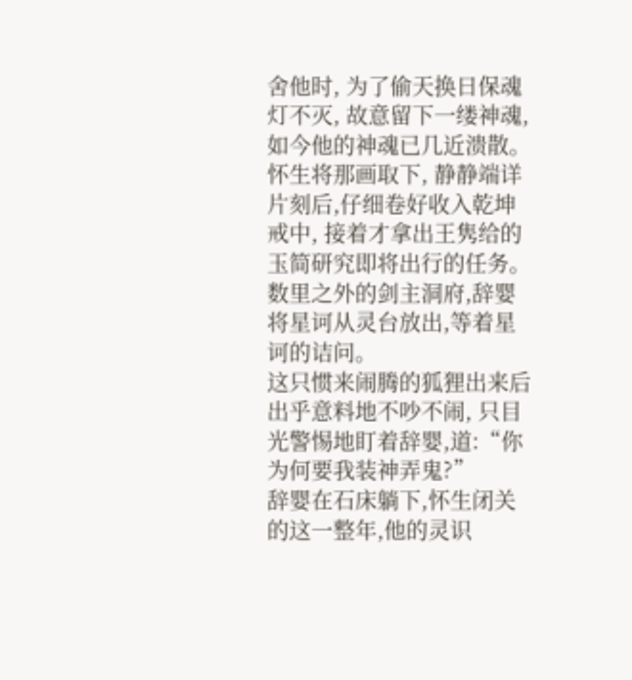舍他时, 为了偷天换日保魂灯不灭, 故意留下一缕神魂, 如今他的神魂已几近溃散。
怀生将那画取下, 静静端详片刻后,仔细卷好收入乾坤戒中, 接着才拿出王隽给的玉简研究即将出行的任务。
数里之外的剑主洞府,辞婴将星诃从灵台放出,等着星诃的诘问。
这只惯来闹腾的狐狸出来后出乎意料地不吵不闹, 只目光警惕地盯着辞婴,道:“你为何要我装神弄鬼?”
辞婴在石床躺下,怀生闭关的这一整年,他的灵识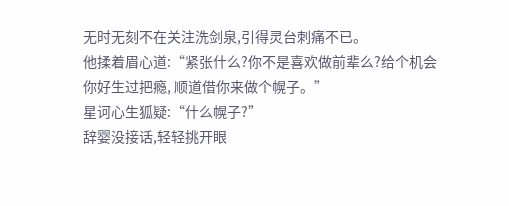无时无刻不在关注洗剑泉,引得灵台刺痛不已。
他揉着眉心道:“紧张什么?你不是喜欢做前辈么?给个机会你好生过把瘾, 顺道借你来做个幌子。”
星诃心生狐疑:“什么幌子?”
辞婴没接话,轻轻挑开眼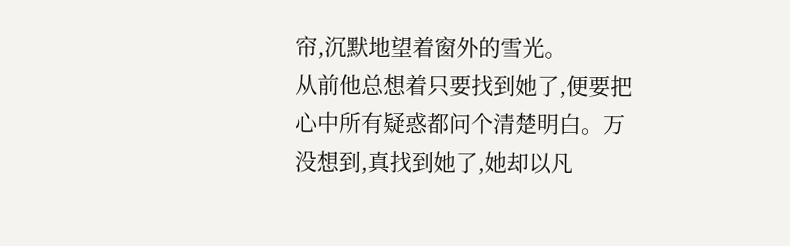帘,沉默地望着窗外的雪光。
从前他总想着只要找到她了,便要把心中所有疑惑都问个清楚明白。万没想到,真找到她了,她却以凡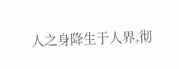人之身降生于人界,彻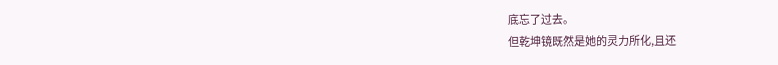底忘了过去。
但乾坤镜既然是她的灵力所化,且还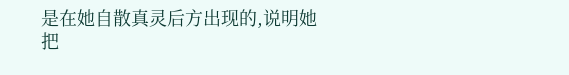是在她自散真灵后方出现的,说明她把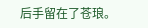后手留在了苍琅。